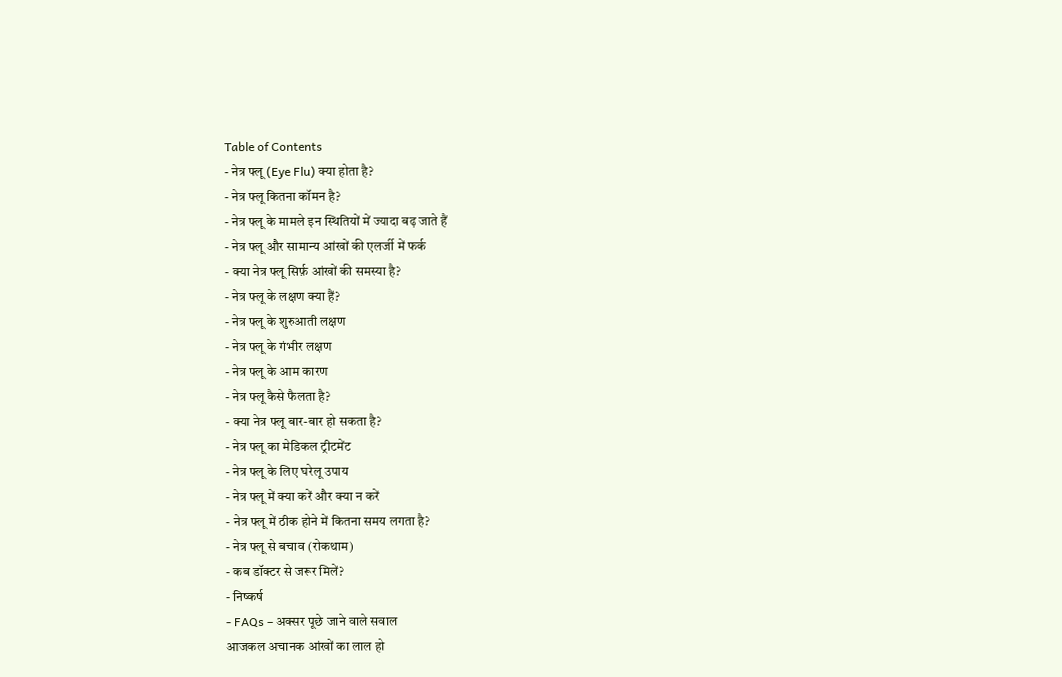Table of Contents
- नेत्र फ्लू (Eye Flu) क्या होता है?
- नेत्र फ्लू कितना कॉमन है?
- नेत्र फ्लू के मामले इन स्थितियों में ज्यादा बढ़ जाते हैं
- नेत्र फ्लू और सामान्य आंखों की एलर्जी में फर्क
- क्या नेत्र फ्लू सिर्फ़ आंखों की समस्या है?
- नेत्र फ्लू के लक्षण क्या हैं?
- नेत्र फ्लू के शुरुआती लक्षण
- नेत्र फ्लू के गंभीर लक्षण
- नेत्र फ्लू के आम कारण
- नेत्र फ्लू कैसे फैलता है?
- क्या नेत्र फ्लू बार-बार हो सकता है?
- नेत्र फ्लू का मेडिकल ट्रीटमेंट
- नेत्र फ्लू के लिए घरेलू उपाय
- नेत्र फ्लू में क्या करें और क्या न करें
- नेत्र फ्लू में ठीक होने में कितना समय लगता है?
- नेत्र फ्लू से बचाव (रोकथाम)
- कब डॉक्टर से जरूर मिलें?
- निष्कर्ष
- FAQs – अक्सर पूछे जाने वाले सवाल
आजकल अचानक आंखों का लाल हो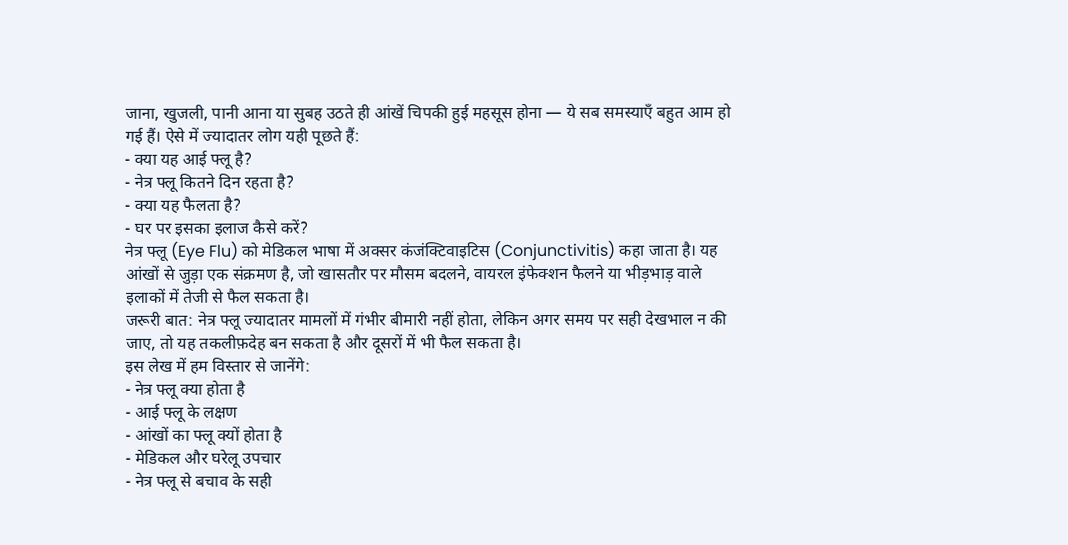जाना, खुजली, पानी आना या सुबह उठते ही आंखें चिपकी हुई महसूस होना — ये सब समस्याएँ बहुत आम हो गई हैं। ऐसे में ज्यादातर लोग यही पूछते हैं:
- क्या यह आई फ्लू है?
- नेत्र फ्लू कितने दिन रहता है?
- क्या यह फैलता है?
- घर पर इसका इलाज कैसे करें?
नेत्र फ्लू (Eye Flu) को मेडिकल भाषा में अक्सर कंजंक्टिवाइटिस (Conjunctivitis) कहा जाता है। यह आंखों से जुड़ा एक संक्रमण है, जो खासतौर पर मौसम बदलने, वायरल इंफेक्शन फैलने या भीड़भाड़ वाले इलाकों में तेजी से फैल सकता है।
जरूरी बात: नेत्र फ्लू ज्यादातर मामलों में गंभीर बीमारी नहीं होता, लेकिन अगर समय पर सही देखभाल न की जाए, तो यह तकलीफ़देह बन सकता है और दूसरों में भी फैल सकता है।
इस लेख में हम विस्तार से जानेंगे:
- नेत्र फ्लू क्या होता है
- आई फ्लू के लक्षण
- आंखों का फ्लू क्यों होता है
- मेडिकल और घरेलू उपचार
- नेत्र फ्लू से बचाव के सही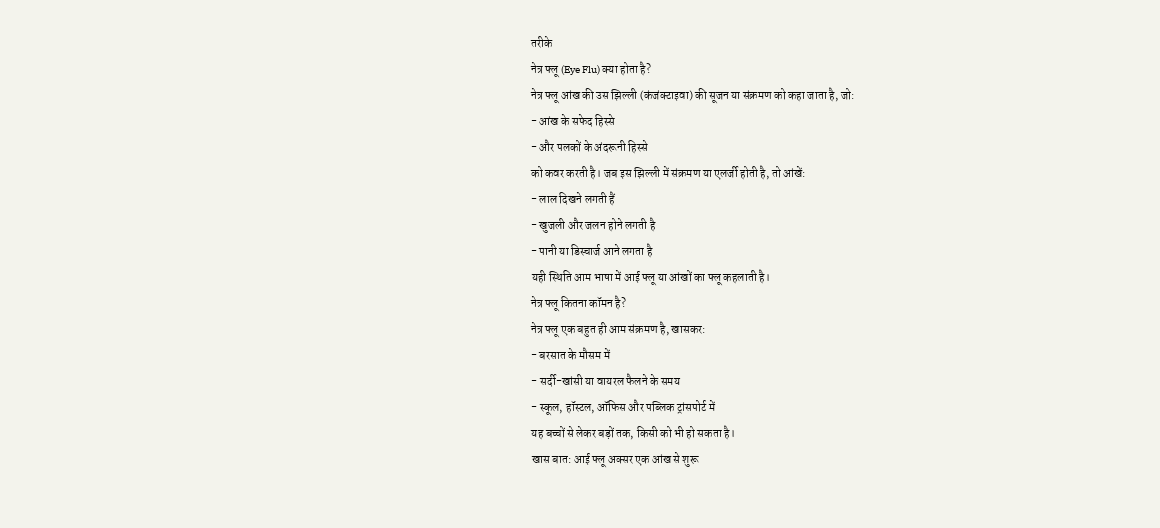तरीके
नेत्र फ्लू (Eye Flu) क्या होता है?
नेत्र फ्लू आंख की उस झिल्ली (कंजंक्टाइवा) की सूजन या संक्रमण को कहा जाता है, जो:
- आंख के सफेद हिस्से
- और पलकों के अंदरूनी हिस्से
को कवर करती है। जब इस झिल्ली में संक्रमण या एलर्जी होती है, तो आंखें:
- लाल दिखने लगती हैं
- खुजली और जलन होने लगती है
- पानी या डिस्चार्ज आने लगता है
यही स्थिति आम भाषा में आई फ्लू या आंखों का फ्लू कहलाती है।
नेत्र फ्लू कितना कॉमन है?
नेत्र फ्लू एक बहुत ही आम संक्रमण है, खासकर:
- बरसात के मौसम में
- सर्दी-खांसी या वायरल फैलने के समय
- स्कूल, हॉस्टल, ऑफिस और पब्लिक ट्रांसपोर्ट में
यह बच्चों से लेकर बड़ों तक, किसी को भी हो सकता है।
खास बात: आई फ्लू अक्सर एक आंख से शुरू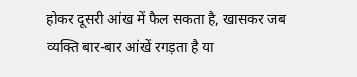होकर दूसरी आंख में फैल सकता है, खासकर जब व्यक्ति बार-बार आंखें रगड़ता है या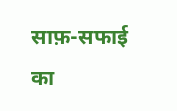साफ़-सफाई का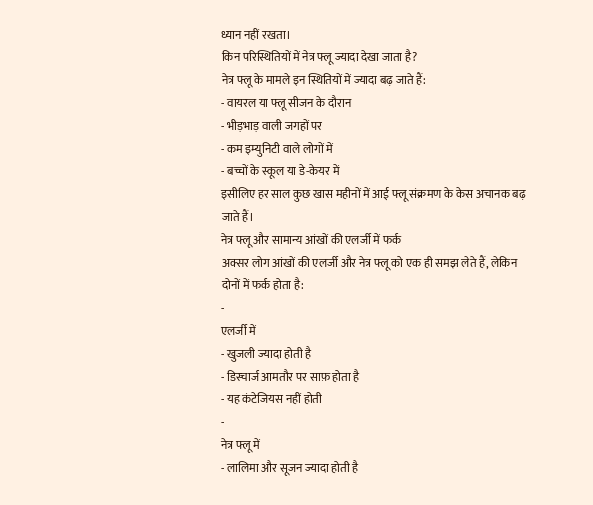ध्यान नहीं रखता।
किन परिस्थितियों में नेत्र फ्लू ज्यादा देखा जाता है?
नेत्र फ्लू के मामले इन स्थितियों में ज्यादा बढ़ जाते हैं:
- वायरल या फ्लू सीजन के दौरान
- भीड़भाड़ वाली जगहों पर
- कम इम्युनिटी वाले लोगों में
- बच्चों के स्कूल या डे-केयर में
इसीलिए हर साल कुछ खास महीनों में आई फ्लू संक्रमण के केस अचानक बढ़ जाते हैं।
नेत्र फ्लू और सामान्य आंखों की एलर्जी में फर्क
अक्सर लोग आंखों की एलर्जी और नेत्र फ्लू को एक ही समझ लेते हैं, लेकिन दोनों में फर्क होता है:
-
एलर्जी में
- खुजली ज्यादा होती है
- डिस्चार्ज आमतौर पर साफ़ होता है
- यह कंटेजियस नहीं होती
-
नेत्र फ्लू में
- लालिमा और सूजन ज्यादा होती है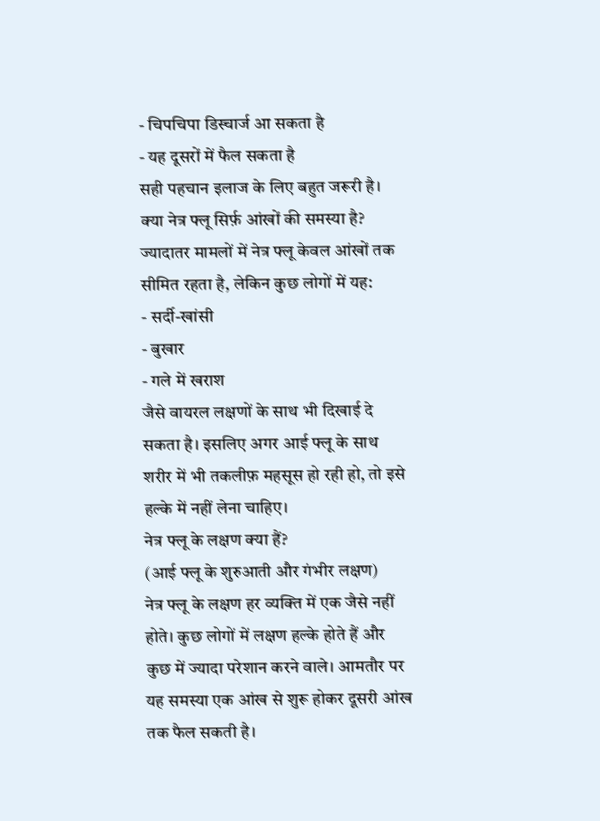- चिपचिपा डिस्चार्ज आ सकता है
- यह दूसरों में फैल सकता है
सही पहचान इलाज के लिए बहुत जरूरी है।
क्या नेत्र फ्लू सिर्फ़ आंखों की समस्या है?
ज्यादातर मामलों में नेत्र फ्लू केवल आंखों तक सीमित रहता है, लेकिन कुछ लोगों में यह:
- सर्दी-खांसी
- बुखार
- गले में खराश
जैसे वायरल लक्षणों के साथ भी दिखाई दे सकता है। इसलिए अगर आई फ्लू के साथ शरीर में भी तकलीफ़ महसूस हो रही हो, तो इसे हल्के में नहीं लेना चाहिए।
नेत्र फ्लू के लक्षण क्या हैं?
(आई फ्लू के शुरुआती और गंभीर लक्षण)
नेत्र फ्लू के लक्षण हर व्यक्ति में एक जैसे नहीं होते। कुछ लोगों में लक्षण हल्के होते हैं और कुछ में ज्यादा परेशान करने वाले। आमतौर पर यह समस्या एक आंख से शुरू होकर दूसरी आंख तक फैल सकती है।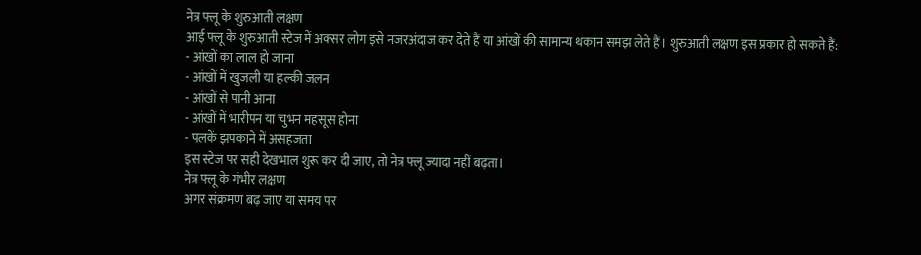नेत्र फ्लू के शुरुआती लक्षण
आई फ्लू के शुरुआती स्टेज में अक्सर लोग इसे नजरअंदाज कर देते हैं या आंखों की सामान्य थकान समझ लेते हैं। शुरुआती लक्षण इस प्रकार हो सकते हैं:
- आंखों का लाल हो जाना
- आंखों में खुजली या हल्की जलन
- आंखों से पानी आना
- आंखों में भारीपन या चुभन महसूस होना
- पलकें झपकाने में असहजता
इस स्टेज पर सही देखभाल शुरू कर दी जाए, तो नेत्र फ्लू ज्यादा नहीं बढ़ता।
नेत्र फ्लू के गंभीर लक्षण
अगर संक्रमण बढ़ जाए या समय पर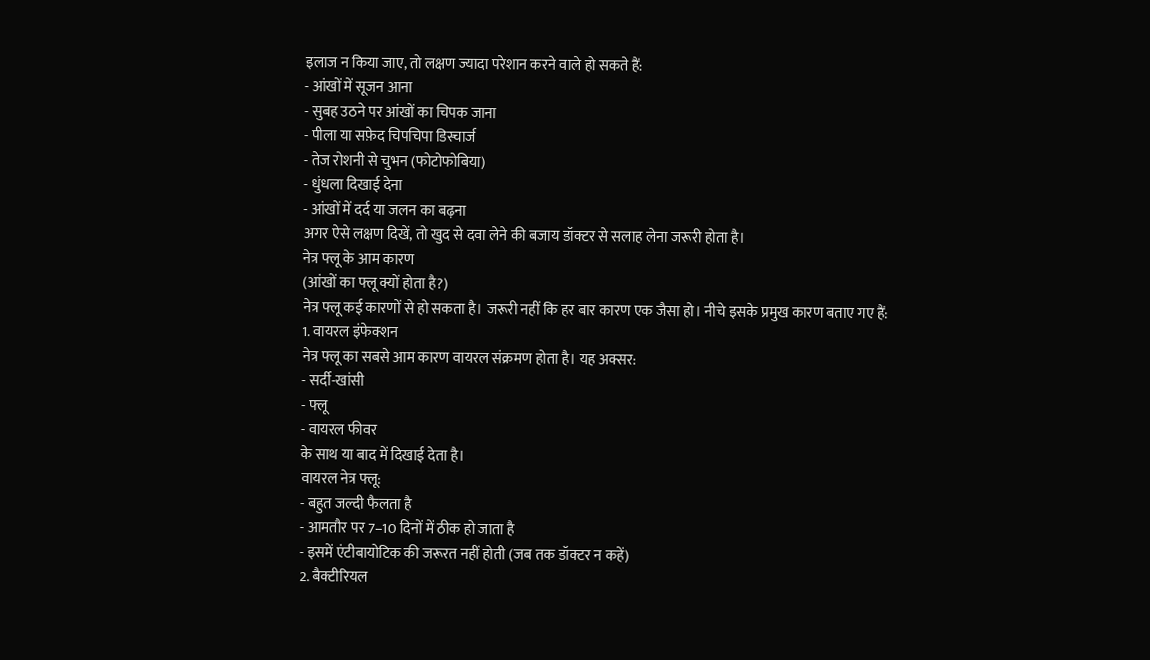इलाज न किया जाए, तो लक्षण ज्यादा परेशान करने वाले हो सकते हैं:
- आंखों में सूजन आना
- सुबह उठने पर आंखों का चिपक जाना
- पीला या सफ़ेद चिपचिपा डिस्चार्ज
- तेज रोशनी से चुभन (फोटोफोबिया)
- धुंधला दिखाई देना
- आंखों में दर्द या जलन का बढ़ना
अगर ऐसे लक्षण दिखें, तो खुद से दवा लेने की बजाय डॉक्टर से सलाह लेना जरूरी होता है।
नेत्र फ्लू के आम कारण
(आंखों का फ्लू क्यों होता है?)
नेत्र फ्लू कई कारणों से हो सकता है। जरूरी नहीं कि हर बार कारण एक जैसा हो। नीचे इसके प्रमुख कारण बताए गए हैं:
1. वायरल इंफेक्शन
नेत्र फ्लू का सबसे आम कारण वायरल संक्रमण होता है। यह अक्सर:
- सर्दी-खांसी
- फ्लू
- वायरल फीवर
के साथ या बाद में दिखाई देता है।
वायरल नेत्र फ्लू:
- बहुत जल्दी फैलता है
- आमतौर पर 7–10 दिनों में ठीक हो जाता है
- इसमें एंटीबायोटिक की जरूरत नहीं होती (जब तक डॉक्टर न कहें)
2. बैक्टीरियल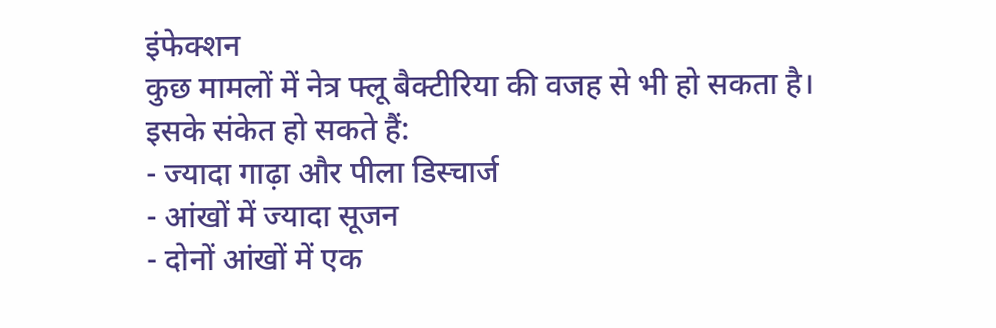इंफेक्शन
कुछ मामलों में नेत्र फ्लू बैक्टीरिया की वजह से भी हो सकता है।
इसके संकेत हो सकते हैं:
- ज्यादा गाढ़ा और पीला डिस्चार्ज
- आंखों में ज्यादा सूजन
- दोनों आंखों में एक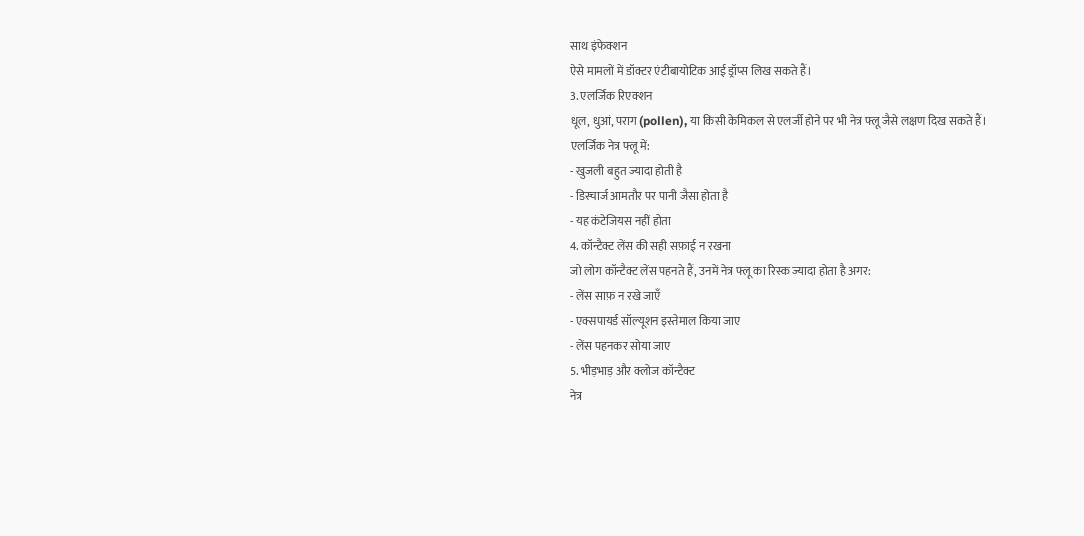साथ इंफेक्शन
ऐसे मामलों में डॉक्टर एंटीबायोटिक आई ड्रॉप्स लिख सकते हैं।
3. एलर्जिक रिएक्शन
धूल, धुआं, पराग (pollen), या किसी केमिकल से एलर्जी होने पर भी नेत्र फ्लू जैसे लक्षण दिख सकते हैं।
एलर्जिक नेत्र फ्लू में:
- खुजली बहुत ज्यादा होती है
- डिस्चार्ज आमतौर पर पानी जैसा होता है
- यह कंटेजियस नहीं होता
4. कॉन्टैक्ट लेंस की सही सफ़ाई न रखना
जो लोग कॉन्टैक्ट लेंस पहनते हैं, उनमें नेत्र फ्लू का रिस्क ज्यादा होता है अगर:
- लेंस साफ़ न रखे जाएँ
- एक्सपायर्ड सॉल्यूशन इस्तेमाल किया जाए
- लेंस पहनकर सोया जाए
5. भीड़भाड़ और क्लोज कॉन्टैक्ट
नेत्र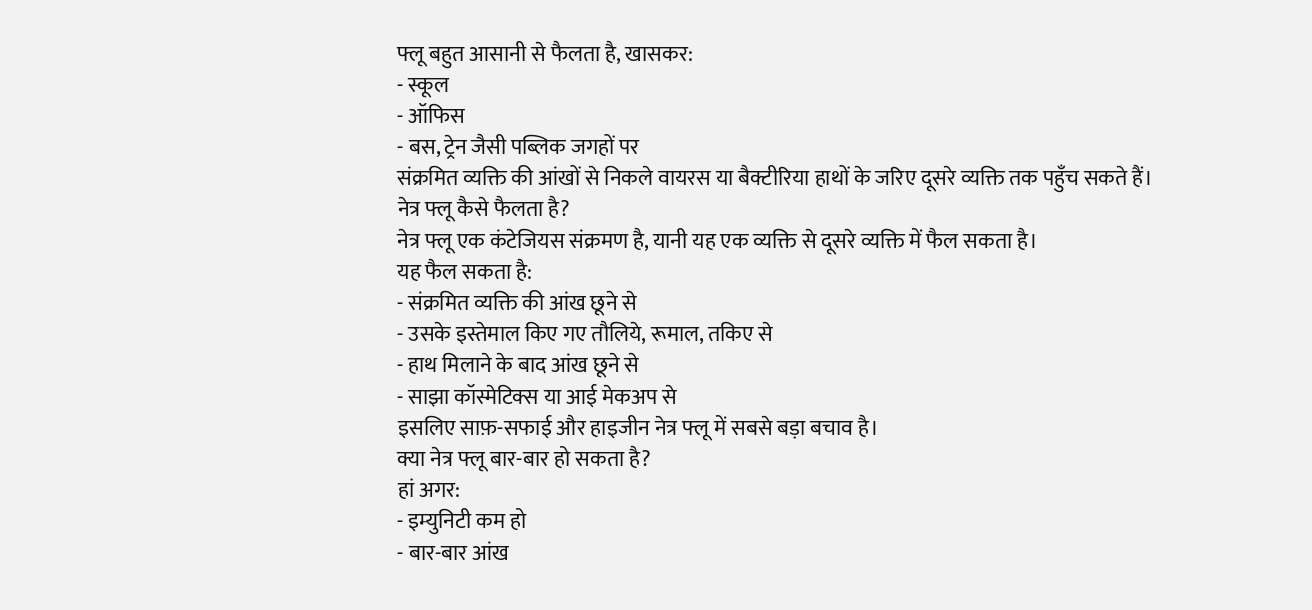फ्लू बहुत आसानी से फैलता है, खासकर:
- स्कूल
- ऑफिस
- बस, ट्रेन जैसी पब्लिक जगहों पर
संक्रमित व्यक्ति की आंखों से निकले वायरस या बैक्टीरिया हाथों के जरिए दूसरे व्यक्ति तक पहुँच सकते हैं।
नेत्र फ्लू कैसे फैलता है?
नेत्र फ्लू एक कंटेजियस संक्रमण है, यानी यह एक व्यक्ति से दूसरे व्यक्ति में फैल सकता है।
यह फैल सकता है:
- संक्रमित व्यक्ति की आंख छूने से
- उसके इस्तेमाल किए गए तौलिये, रूमाल, तकिए से
- हाथ मिलाने के बाद आंख छूने से
- साझा कॉस्मेटिक्स या आई मेकअप से
इसलिए साफ़-सफाई और हाइजीन नेत्र फ्लू में सबसे बड़ा बचाव है।
क्या नेत्र फ्लू बार-बार हो सकता है?
हां अगर:
- इम्युनिटी कम हो
- बार-बार आंख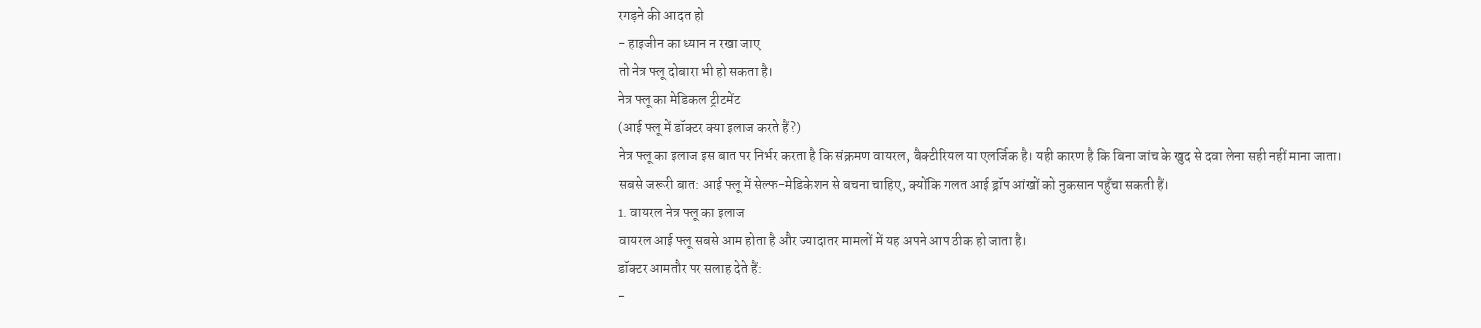रगड़ने की आदत हो
- हाइजीन का ध्यान न रखा जाए
तो नेत्र फ्लू दोबारा भी हो सकता है।
नेत्र फ्लू का मेडिकल ट्रीटमेंट
(आई फ्लू में डॉक्टर क्या इलाज करते हैं?)
नेत्र फ्लू का इलाज इस बात पर निर्भर करता है कि संक्रमण वायरल, बैक्टीरियल या एलर्जिक है। यही कारण है कि बिना जांच के खुद से दवा लेना सही नहीं माना जाता।
सबसे जरूरी बात: आई फ्लू में सेल्फ-मेडिकेशन से बचना चाहिए, क्योंकि गलत आई ड्रॉप आंखों को नुकसान पहुँचा सकती हैं।
1. वायरल नेत्र फ्लू का इलाज
वायरल आई फ्लू सबसे आम होता है और ज्यादातर मामलों में यह अपने आप ठीक हो जाता है।
डॉक्टर आमतौर पर सलाह देते हैं:
-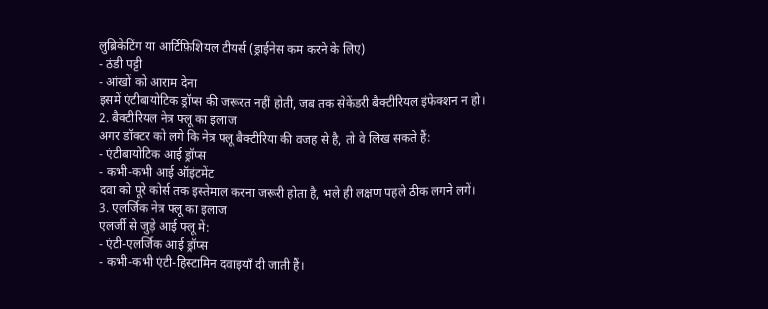लुब्रिकेटिंग या आर्टिफ़िशियल टीयर्स (ड्राईनेस कम करने के लिए)
- ठंडी पट्टी
- आंखों को आराम देना
इसमें एंटीबायोटिक ड्रॉप्स की जरूरत नहीं होती, जब तक सेकेंडरी बैक्टीरियल इंफेक्शन न हो।
2. बैक्टीरियल नेत्र फ्लू का इलाज
अगर डॉक्टर को लगे कि नेत्र फ्लू बैक्टीरिया की वजह से है, तो वे लिख सकते हैं:
- एंटीबायोटिक आई ड्रॉप्स
- कभी-कभी आई ऑइंटमेंट
दवा को पूरे कोर्स तक इस्तेमाल करना जरूरी होता है, भले ही लक्षण पहले ठीक लगने लगें।
3. एलर्जिक नेत्र फ्लू का इलाज
एलर्जी से जुड़े आई फ्लू में:
- एंटी-एलर्जिक आई ड्रॉप्स
- कभी-कभी एंटी-हिस्टामिन दवाइयाँ दी जाती हैं।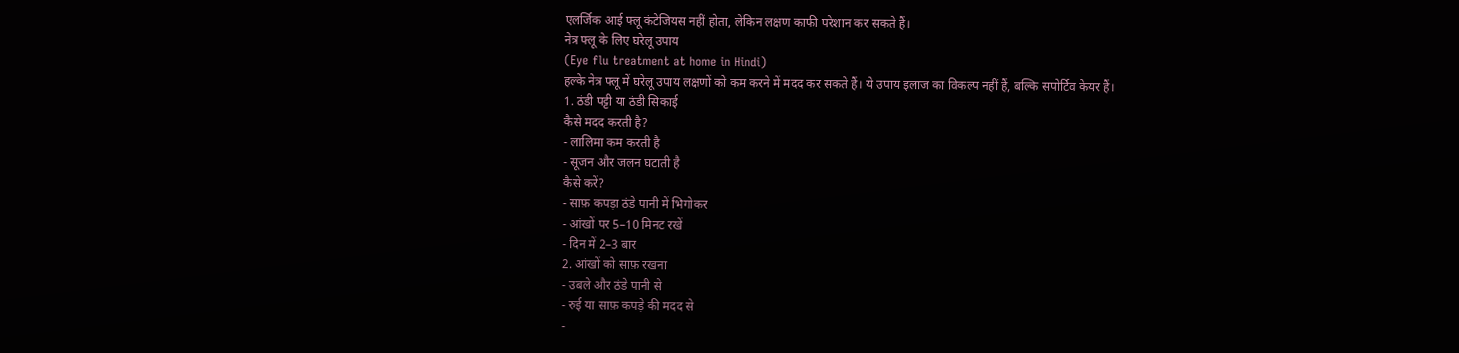एलर्जिक आई फ्लू कंटेजियस नहीं होता, लेकिन लक्षण काफी परेशान कर सकते हैं।
नेत्र फ्लू के लिए घरेलू उपाय
(Eye flu treatment at home in Hindi)
हल्के नेत्र फ्लू में घरेलू उपाय लक्षणों को कम करने में मदद कर सकते हैं। ये उपाय इलाज का विकल्प नहीं हैं, बल्कि सपोर्टिव केयर हैं।
1. ठंडी पट्टी या ठंडी सिकाई
कैसे मदद करती है?
- लालिमा कम करती है
- सूजन और जलन घटाती है
कैसे करें?
- साफ़ कपड़ा ठंडे पानी में भिगोकर
- आंखों पर 5–10 मिनट रखें
- दिन में 2–3 बार
2. आंखों को साफ़ रखना
- उबले और ठंडे पानी से
- रुई या साफ़ कपड़े की मदद से
-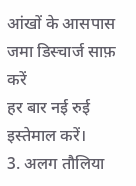आंखों के आसपास जमा डिस्चार्ज साफ़ करें
हर बार नई रुई इस्तेमाल करें।
3. अलग तौलिया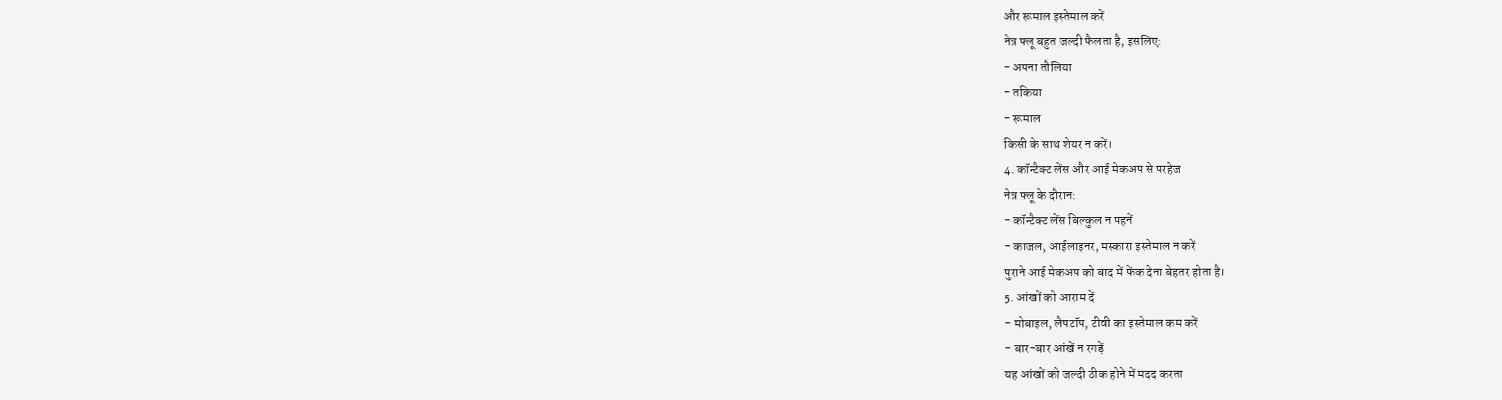और रूमाल इस्तेमाल करें
नेत्र फ्लू बहुत जल्दी फैलता है, इसलिए:
- अपना तौलिया
- तकिया
- रूमाल
किसी के साथ शेयर न करें।
4. कॉन्टैक्ट लेंस और आई मेकअप से परहेज
नेत्र फ्लू के दौरान:
- कॉन्टैक्ट लेंस बिल्कुल न पहनें
- काजल, आईलाइनर, मस्कारा इस्तेमाल न करें
पुराने आई मेकअप को बाद में फेंक देना बेहतर होता है।
5. आंखों को आराम दें
- मोबाइल, लैपटॉप, टीवी का इस्तेमाल कम करें
- बार-बार आंखें न रगड़ें
यह आंखों को जल्दी ठीक होने में मदद करता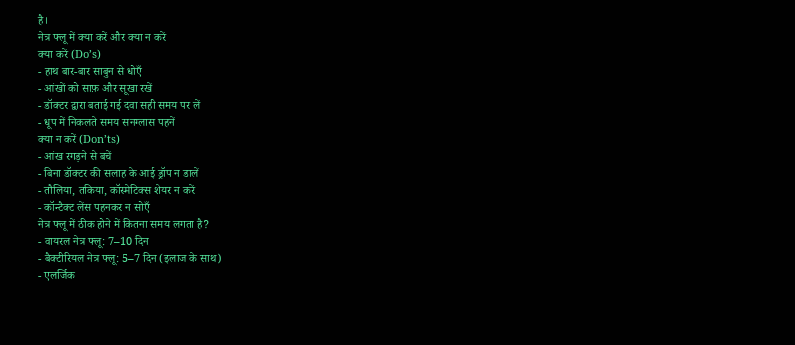है।
नेत्र फ्लू में क्या करें और क्या न करें
क्या करें (Do’s)
- हाथ बार-बार साबुन से धोएँ
- आंखों को साफ़ और सूखा रखें
- डॉक्टर द्वारा बताई गई दवा सही समय पर लें
- धूप में निकलते समय सनग्लास पहनें
क्या न करें (Don’ts)
- आंख रगड़ने से बचें
- बिना डॉक्टर की सलाह के आई ड्रॉप न डालें
- तौलिया, तकिया, कॉस्मेटिक्स शेयर न करें
- कॉन्टैक्ट लेंस पहनकर न सोएँ
नेत्र फ्लू में ठीक होने में कितना समय लगता है?
- वायरल नेत्र फ्लू: 7–10 दिन
- बैक्टीरियल नेत्र फ्लू: 5–7 दिन (इलाज के साथ)
- एलर्जिक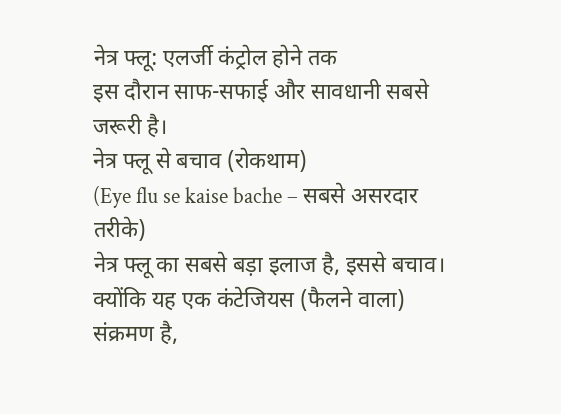नेत्र फ्लू: एलर्जी कंट्रोल होने तक
इस दौरान साफ-सफाई और सावधानी सबसे जरूरी है।
नेत्र फ्लू से बचाव (रोकथाम)
(Eye flu se kaise bache – सबसे असरदार तरीके)
नेत्र फ्लू का सबसे बड़ा इलाज है, इससे बचाव। क्योंकि यह एक कंटेजियस (फैलने वाला) संक्रमण है,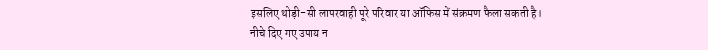इसलिए थोड़ी-सी लापरवाही पूरे परिवार या ऑफिस में संक्रमण फैला सकती है।
नीचे दिए गए उपाय न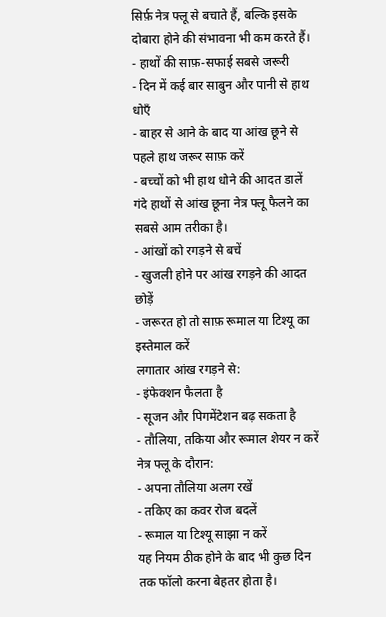सिर्फ़ नेत्र फ्लू से बचाते हैं, बल्कि इसके दोबारा होने की संभावना भी कम करते हैं।
- हाथों की साफ़-सफाई सबसे जरूरी
- दिन में कई बार साबुन और पानी से हाथ धोएँ
- बाहर से आने के बाद या आंख छूने से पहले हाथ जरूर साफ़ करें
- बच्चों को भी हाथ धोने की आदत डालें
गंदे हाथों से आंख छूना नेत्र फ्लू फैलने का सबसे आम तरीका है।
- आंखों को रगड़ने से बचें
- खुजली होने पर आंख रगड़ने की आदत छोड़ें
- जरूरत हो तो साफ़ रूमाल या टिश्यू का इस्तेमाल करें
लगातार आंख रगड़ने से:
- इंफेक्शन फैलता है
- सूजन और पिगमेंटेशन बढ़ सकता है
- तौलिया, तकिया और रूमाल शेयर न करें
नेत्र फ्लू के दौरान:
- अपना तौलिया अलग रखें
- तकिए का कवर रोज बदलें
- रूमाल या टिश्यू साझा न करें
यह नियम ठीक होने के बाद भी कुछ दिन तक फॉलो करना बेहतर होता है।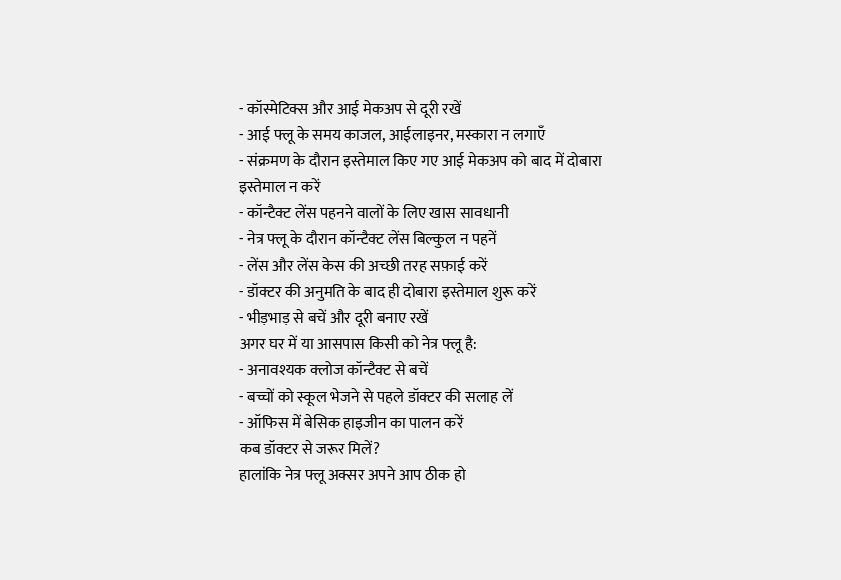- कॉस्मेटिक्स और आई मेकअप से दूरी रखें
- आई फ्लू के समय काजल, आईलाइनर, मस्कारा न लगाएँ
- संक्रमण के दौरान इस्तेमाल किए गए आई मेकअप को बाद में दोबारा इस्तेमाल न करें
- कॉन्टैक्ट लेंस पहनने वालों के लिए खास सावधानी
- नेत्र फ्लू के दौरान कॉन्टैक्ट लेंस बिल्कुल न पहनें
- लेंस और लेंस केस की अच्छी तरह सफ़ाई करें
- डॉक्टर की अनुमति के बाद ही दोबारा इस्तेमाल शुरू करें
- भीड़भाड़ से बचें और दूरी बनाए रखें
अगर घर में या आसपास किसी को नेत्र फ्लू है:
- अनावश्यक क्लोज कॉन्टैक्ट से बचें
- बच्चों को स्कूल भेजने से पहले डॉक्टर की सलाह लें
- ऑफिस में बेसिक हाइजीन का पालन करें
कब डॉक्टर से जरूर मिलें?
हालांकि नेत्र फ्लू अक्सर अपने आप ठीक हो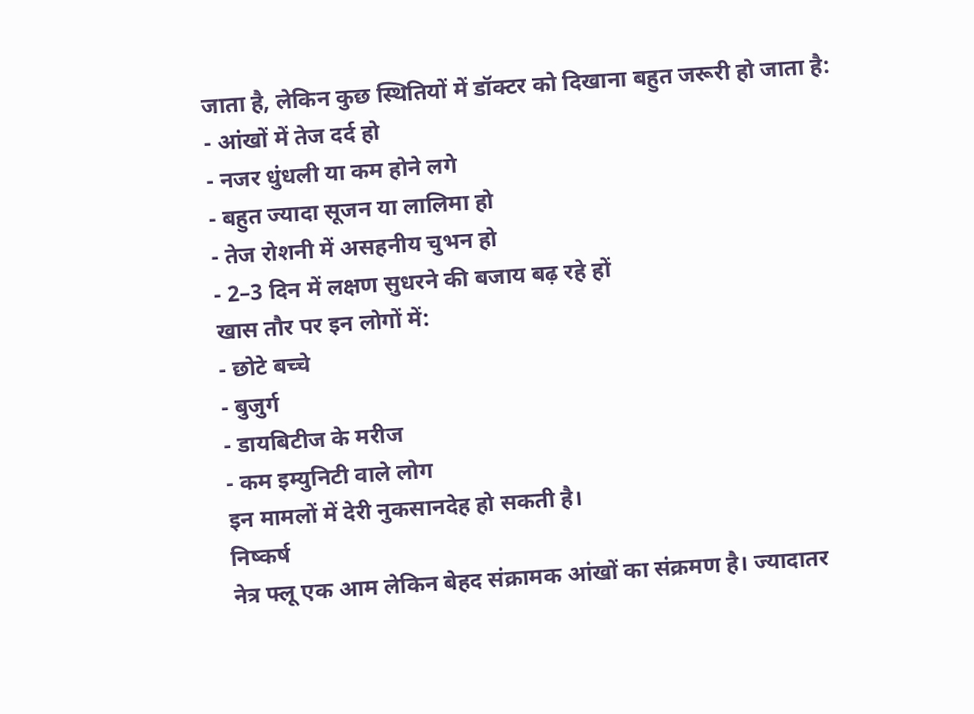जाता है, लेकिन कुछ स्थितियों में डॉक्टर को दिखाना बहुत जरूरी हो जाता है:
- आंखों में तेज दर्द हो
- नजर धुंधली या कम होने लगे
- बहुत ज्यादा सूजन या लालिमा हो
- तेज रोशनी में असहनीय चुभन हो
- 2–3 दिन में लक्षण सुधरने की बजाय बढ़ रहे हों
खास तौर पर इन लोगों में:
- छोटे बच्चे
- बुजुर्ग
- डायबिटीज के मरीज
- कम इम्युनिटी वाले लोग
इन मामलों में देरी नुकसानदेह हो सकती है।
निष्कर्ष
नेत्र फ्लू एक आम लेकिन बेहद संक्रामक आंखों का संक्रमण है। ज्यादातर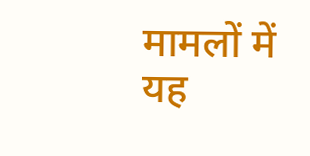मामलों में यह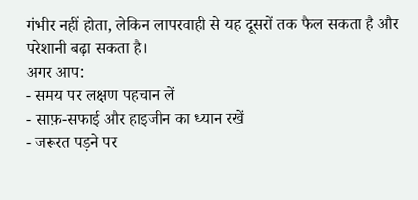गंभीर नहीं होता, लेकिन लापरवाही से यह दूसरों तक फैल सकता है और परेशानी बढ़ा सकता है।
अगर आप:
- समय पर लक्षण पहचान लें
- साफ़-सफाई और हाइजीन का ध्यान रखें
- जरूरत पड़ने पर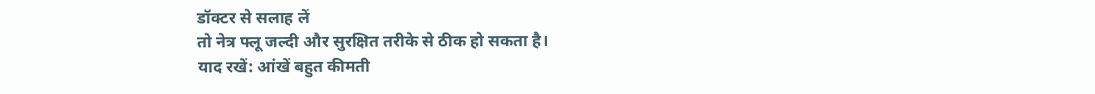डॉक्टर से सलाह लें
तो नेत्र फ्लू जल्दी और सुरक्षित तरीके से ठीक हो सकता है।
याद रखें: आंखें बहुत कीमती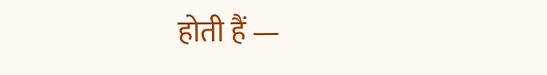होती हैं —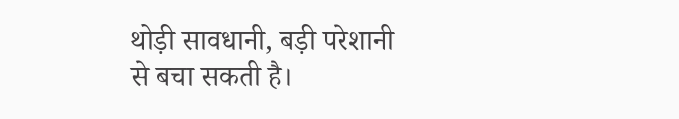थोड़ी सावधानी, बड़ी परेशानी से बचा सकती है।